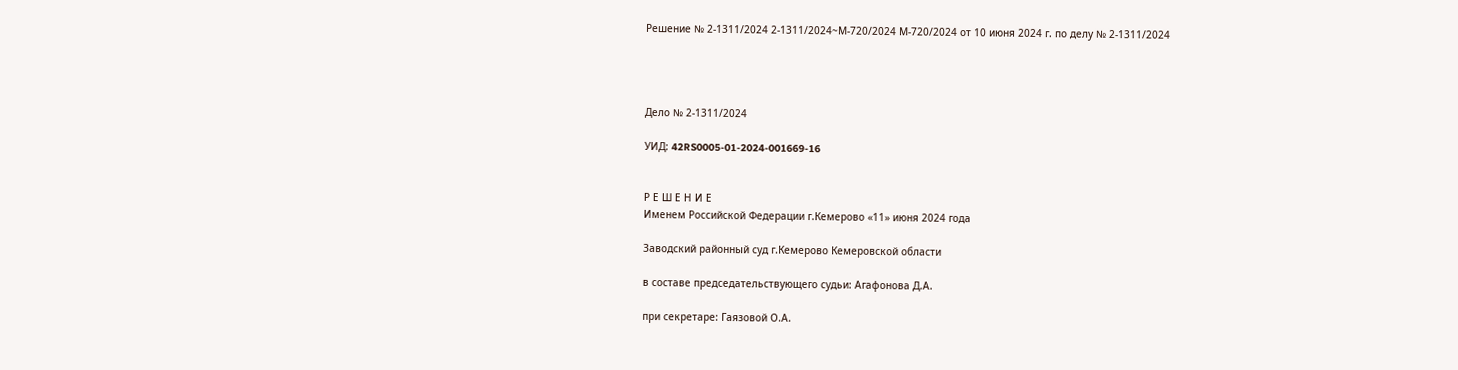Решение № 2-1311/2024 2-1311/2024~М-720/2024 М-720/2024 от 10 июня 2024 г. по делу № 2-1311/2024




Дело № 2-1311/2024

УИД: 42RS0005-01-2024-001669-16


Р Е Ш Е Н И Е
Именем Российской Федерации г.Кемерово «11» июня 2024 года

Заводский районный суд г.Кемерово Кемеровской области

в составе председательствующего судьи: Агафонова Д.А.

при секретаре: Гаязовой О.А.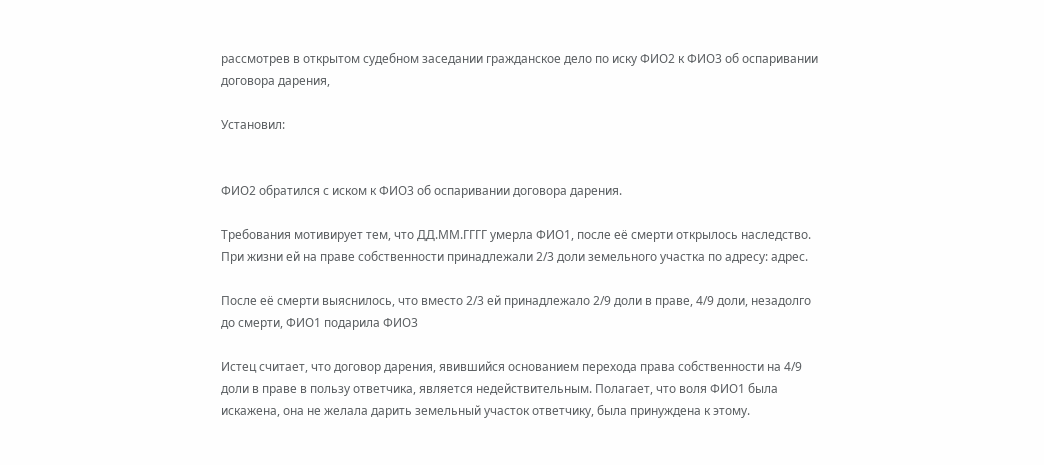рассмотрев в открытом судебном заседании гражданское дело по иску ФИО2 к ФИО3 об оспаривании договора дарения,

Установил:


ФИО2 обратился с иском к ФИО3 об оспаривании договора дарения.

Требования мотивирует тем, что ДД.ММ.ГГГГ умерла ФИО1, после её смерти открылось наследство. При жизни ей на праве собственности принадлежали 2/3 доли земельного участка по адресу: адрес.

После её смерти выяснилось, что вместо 2/3 ей принадлежало 2/9 доли в праве, 4/9 доли, незадолго до смерти, ФИО1 подарила ФИО3

Истец считает, что договор дарения, явившийся основанием перехода права собственности на 4/9 доли в праве в пользу ответчика, является недействительным. Полагает, что воля ФИО1 была искажена, она не желала дарить земельный участок ответчику, была принуждена к этому.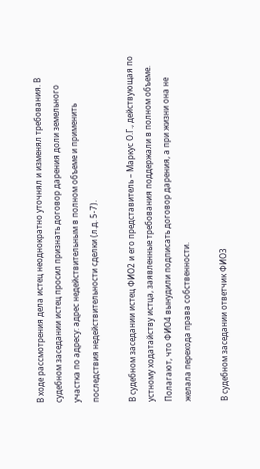В ходе рассмотрения дела истец неоднократно уточнял и изменял требования. В судебном заседании истец просил признать договор дарения доли земельного участка по адресу: адрес недействительным в полном объеме и применить последствия недействительности сделки (л.д. 5-7).

В судебном заседании истец ФИО2 и его представитель – Маркус О.Г., действующая по устному ходатайству истца, заявленные требования поддержали в полном объеме. Полагают, что ФИО4 вынудили подписать договор дарения, а при жизни она не желала перехода права собственности.

В судебном заседании ответчик ФИО3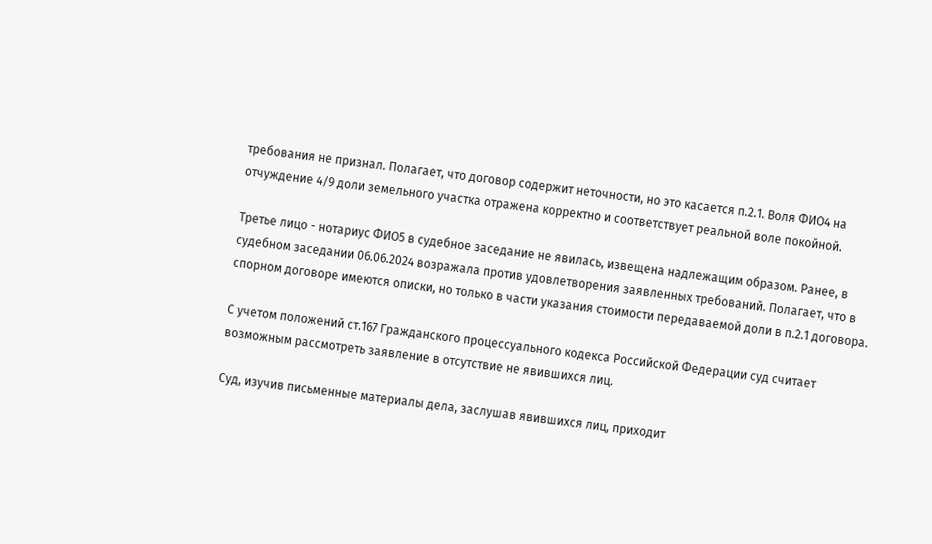требования не признал. Полагает, что договор содержит неточности, но это касается п.2.1. Воля ФИО4 на отчуждение 4/9 доли земельного участка отражена корректно и соответствует реальной воле покойной.

Третье лицо - нотариус ФИО5 в судебное заседание не явилась, извещена надлежащим образом. Ранее, в судебном заседании 06.06.2024 возражала против удовлетворения заявленных требований. Полагает, что в спорном договоре имеются описки, но только в части указания стоимости передаваемой доли в п.2.1 договора.

С учетом положений ст.167 Гражданского процессуального кодекса Российской Федерации суд считает возможным рассмотреть заявление в отсутствие не явившихся лиц.

Суд, изучив письменные материалы дела, заслушав явившихся лиц, приходит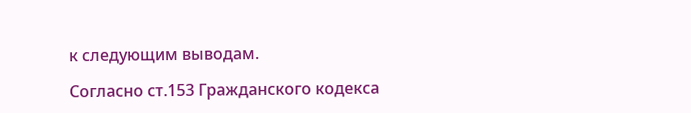к следующим выводам.

Согласно ст.153 Гражданского кодекса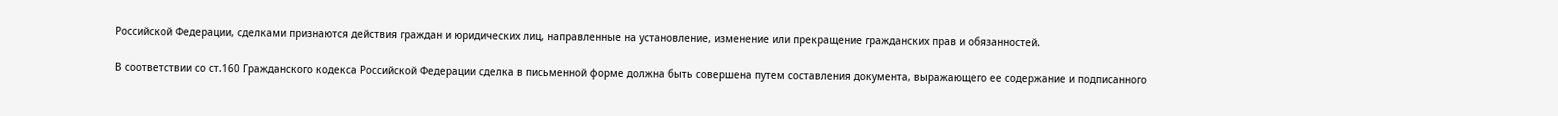Российской Федерации, сделками признаются действия граждан и юридических лиц, направленные на установление, изменение или прекращение гражданских прав и обязанностей.

В соответствии со ст.160 Гражданского кодекса Российской Федерации сделка в письменной форме должна быть совершена путем составления документа, выражающего ее содержание и подписанного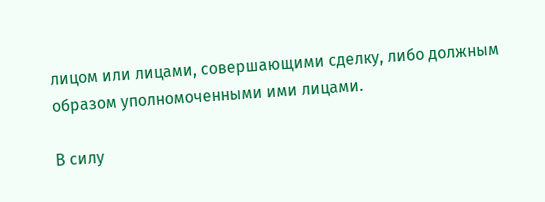лицом или лицами, совершающими сделку, либо должным образом уполномоченными ими лицами.

В силу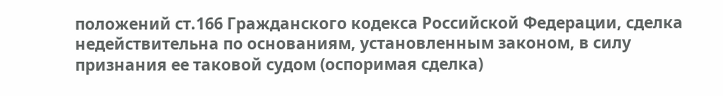положений ст.166 Гражданского кодекса Российской Федерации, сделка недействительна по основаниям, установленным законом, в силу признания ее таковой судом (оспоримая сделка)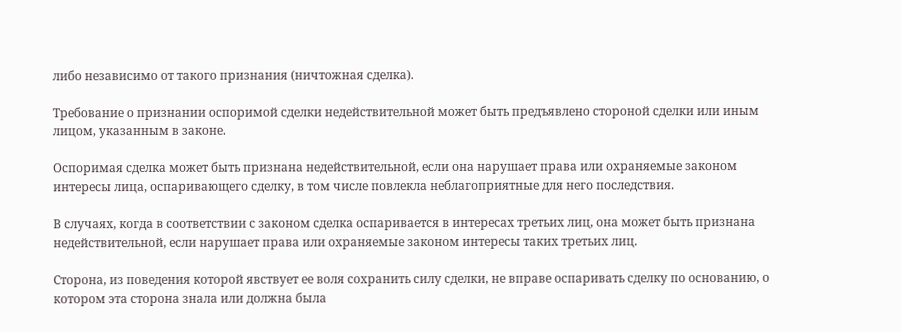либо независимо от такого признания (ничтожная сделка).

Требование о признании оспоримой сделки недействительной может быть предъявлено стороной сделки или иным лицом, указанным в законе.

Оспоримая сделка может быть признана недействительной, если она нарушает права или охраняемые законом интересы лица, оспаривающего сделку, в том числе повлекла неблагоприятные для него последствия.

В случаях, когда в соответствии с законом сделка оспаривается в интересах третьих лиц, она может быть признана недействительной, если нарушает права или охраняемые законом интересы таких третьих лиц.

Сторона, из поведения которой явствует ее воля сохранить силу сделки, не вправе оспаривать сделку по основанию, о котором эта сторона знала или должна была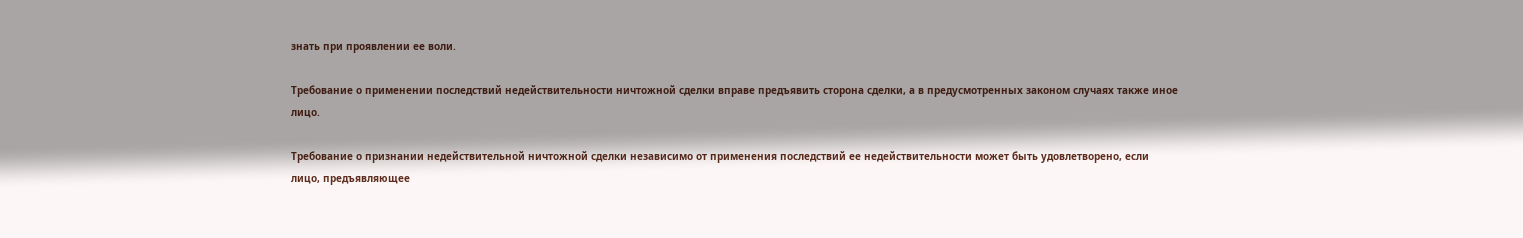знать при проявлении ее воли.

Требование о применении последствий недействительности ничтожной сделки вправе предъявить сторона сделки, а в предусмотренных законом случаях также иное лицо.

Требование о признании недействительной ничтожной сделки независимо от применения последствий ее недействительности может быть удовлетворено, если лицо, предъявляющее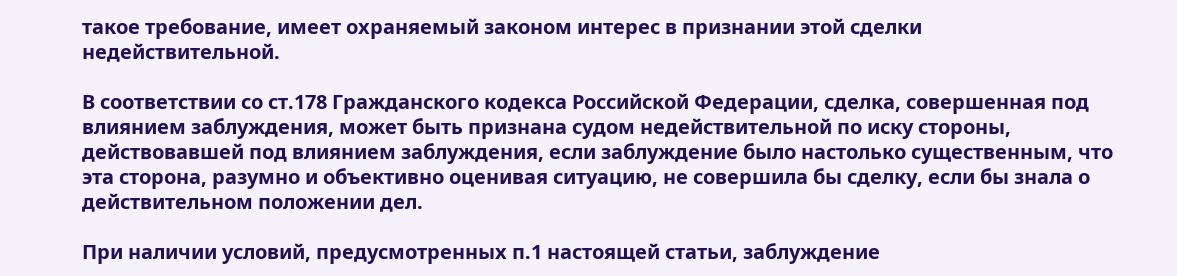такое требование, имеет охраняемый законом интерес в признании этой сделки недействительной.

В соответствии со ст.178 Гражданского кодекса Российской Федерации, сделка, совершенная под влиянием заблуждения, может быть признана судом недействительной по иску стороны, действовавшей под влиянием заблуждения, если заблуждение было настолько существенным, что эта сторона, разумно и объективно оценивая ситуацию, не совершила бы сделку, если бы знала о действительном положении дел.

При наличии условий, предусмотренных п.1 настоящей статьи, заблуждение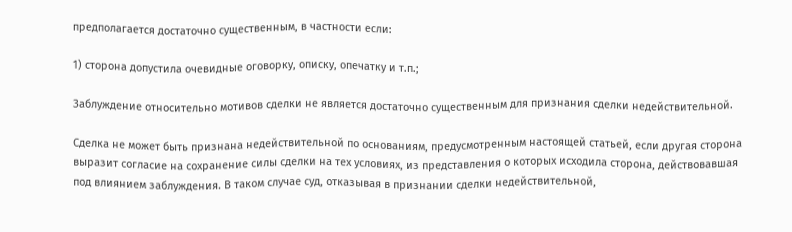предполагается достаточно существенным, в частности если:

1) сторона допустила очевидные оговорку, описку, опечатку и т.п.;

Заблуждение относительно мотивов сделки не является достаточно существенным для признания сделки недействительной.

Сделка не может быть признана недействительной по основаниям, предусмотренным настоящей статьей, если другая сторона выразит согласие на сохранение силы сделки на тех условиях, из представления о которых исходила сторона, действовавшая под влиянием заблуждения. В таком случае суд, отказывая в признании сделки недействительной,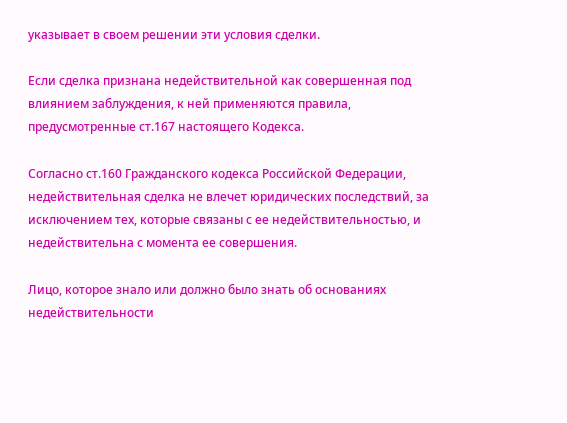указывает в своем решении эти условия сделки.

Если сделка признана недействительной как совершенная под влиянием заблуждения, к ней применяются правила, предусмотренные ст.167 настоящего Кодекса.

Согласно ст.160 Гражданского кодекса Российской Федерации, недействительная сделка не влечет юридических последствий, за исключением тех, которые связаны с ее недействительностью, и недействительна с момента ее совершения.

Лицо, которое знало или должно было знать об основаниях недействительности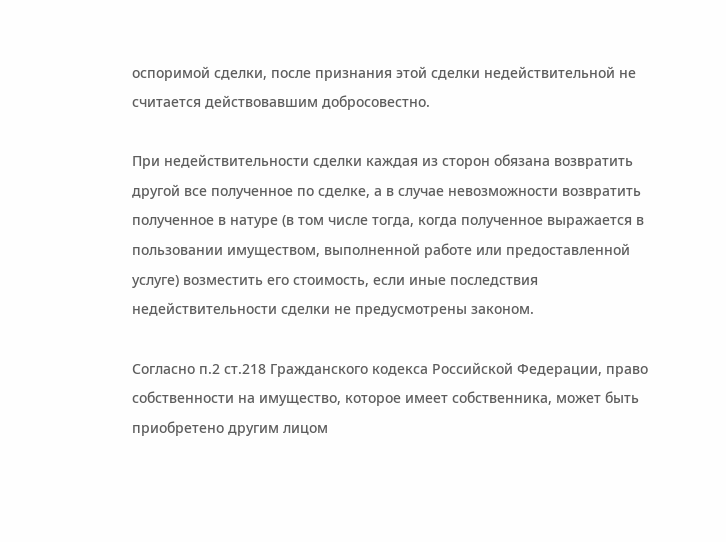оспоримой сделки, после признания этой сделки недействительной не считается действовавшим добросовестно.

При недействительности сделки каждая из сторон обязана возвратить другой все полученное по сделке, а в случае невозможности возвратить полученное в натуре (в том числе тогда, когда полученное выражается в пользовании имуществом, выполненной работе или предоставленной услуге) возместить его стоимость, если иные последствия недействительности сделки не предусмотрены законом.

Согласно п.2 ст.218 Гражданского кодекса Российской Федерации, право собственности на имущество, которое имеет собственника, может быть приобретено другим лицом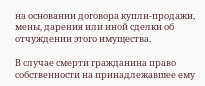на основании договора купли-продажи, мены, дарения или иной сделки об отчуждении этого имущества.

В случае смерти гражданина право собственности на принадлежавшее ему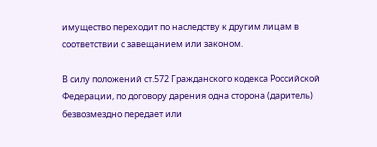имущество переходит по наследству к другим лицам в соответствии с завещанием или законом.

В силу положений ст.572 Гражданского кодекса Российской Федерации, по договору дарения одна сторона (даритель) безвозмездно передает или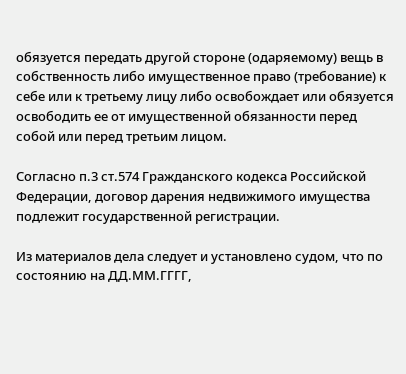обязуется передать другой стороне (одаряемому) вещь в собственность либо имущественное право (требование) к себе или к третьему лицу либо освобождает или обязуется освободить ее от имущественной обязанности перед собой или перед третьим лицом.

Согласно п.3 ст.574 Гражданского кодекса Российской Федерации, договор дарения недвижимого имущества подлежит государственной регистрации.

Из материалов дела следует и установлено судом, что по состоянию на ДД.ММ.ГГГГ,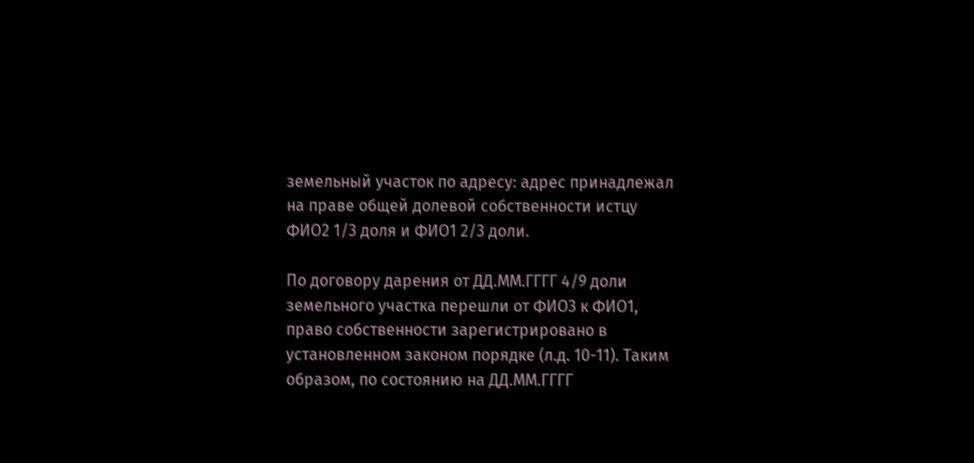земельный участок по адресу: адрес принадлежал на праве общей долевой собственности истцу ФИО2 1/3 доля и ФИО1 2/3 доли.

По договору дарения от ДД.ММ.ГГГГ 4/9 доли земельного участка перешли от ФИО3 к ФИО1, право собственности зарегистрировано в установленном законом порядке (л.д. 10-11). Таким образом, по состоянию на ДД.ММ.ГГГГ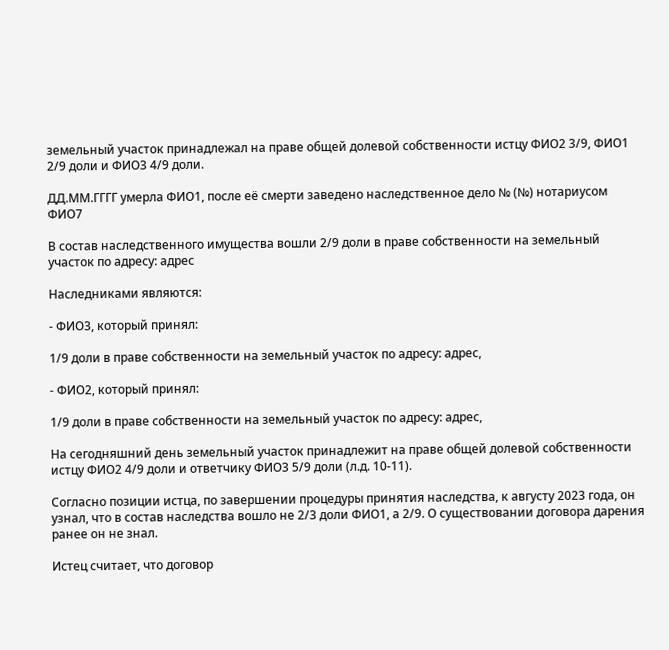земельный участок принадлежал на праве общей долевой собственности истцу ФИО2 3/9, ФИО1 2/9 доли и ФИО3 4/9 доли.

ДД.ММ.ГГГГ умерла ФИО1, после её смерти заведено наследственное дело № (№) нотариусом ФИО7

В состав наследственного имущества вошли 2/9 доли в праве собственности на земельный участок по адресу: адрес

Наследниками являются:

- ФИО3, который принял:

1/9 доли в праве собственности на земельный участок по адресу: адрес,

- ФИО2, который принял:

1/9 доли в праве собственности на земельный участок по адресу: адрес,

На сегодняшний день земельный участок принадлежит на праве общей долевой собственности истцу ФИО2 4/9 доли и ответчику ФИО3 5/9 доли (л.д. 10-11).

Согласно позиции истца, по завершении процедуры принятия наследства, к августу 2023 года, он узнал, что в состав наследства вошло не 2/3 доли ФИО1, а 2/9. О существовании договора дарения ранее он не знал.

Истец считает, что договор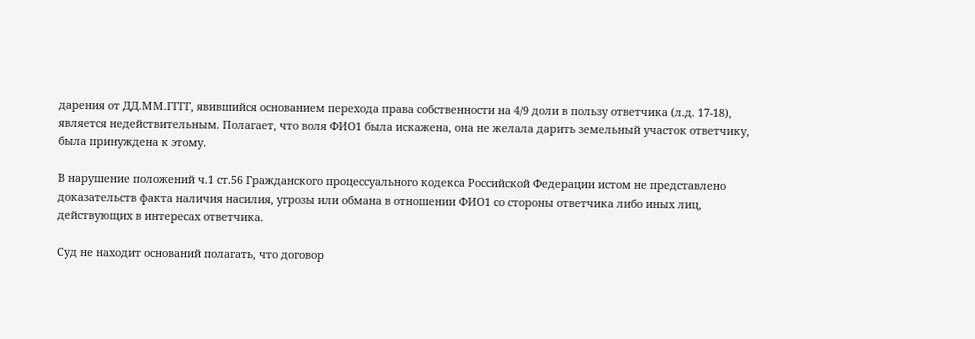дарения от ДД.ММ.ГГГГ, явившийся основанием перехода права собственности на 4/9 доли в пользу ответчика (л.д. 17-18), является недействительным. Полагает, что воля ФИО1 была искажена, она не желала дарить земельный участок ответчику, была принуждена к этому.

В нарушение положений ч.1 ст.56 Гражданского процессуального кодекса Российской Федерации истом не представлено доказательств факта наличия насилия, угрозы или обмана в отношении ФИО1 со стороны ответчика либо иных лиц, действующих в интересах ответчика.

Суд не находит оснований полагать, что договор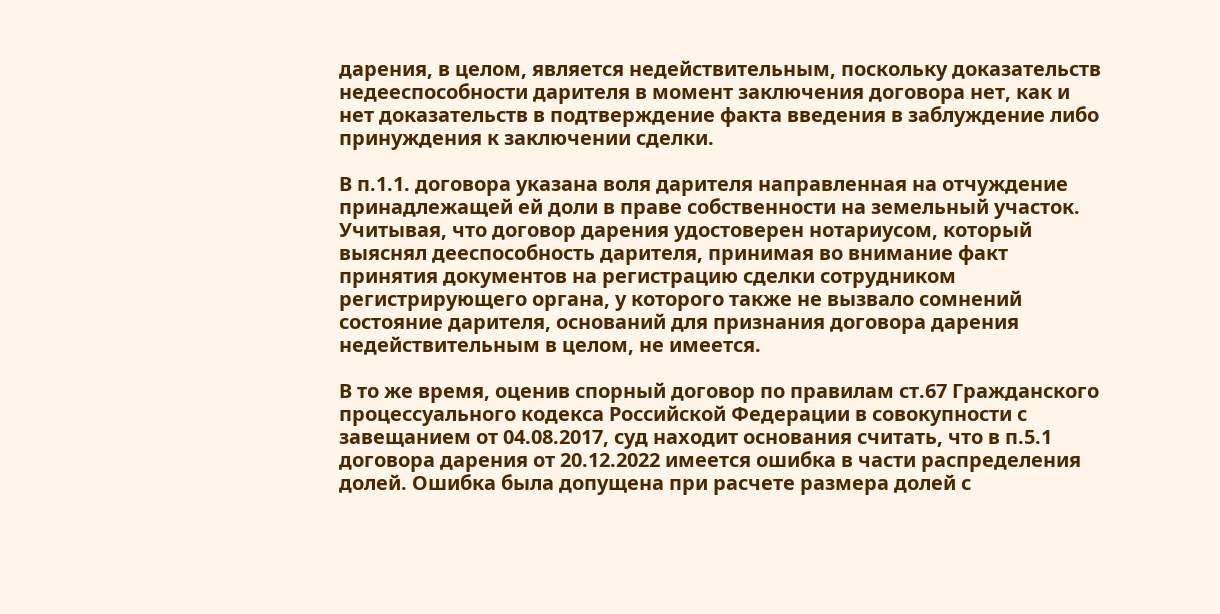дарения, в целом, является недействительным, поскольку доказательств недееспособности дарителя в момент заключения договора нет, как и нет доказательств в подтверждение факта введения в заблуждение либо принуждения к заключении сделки.

В п.1.1. договора указана воля дарителя направленная на отчуждение принадлежащей ей доли в праве собственности на земельный участок. Учитывая, что договор дарения удостоверен нотариусом, который выяснял дееспособность дарителя, принимая во внимание факт принятия документов на регистрацию сделки сотрудником регистрирующего органа, у которого также не вызвало сомнений состояние дарителя, оснований для признания договора дарения недействительным в целом, не имеется.

В то же время, оценив спорный договор по правилам ст.67 Гражданского процессуального кодекса Российской Федерации в совокупности с завещанием от 04.08.2017, суд находит основания считать, что в п.5.1 договора дарения от 20.12.2022 имеется ошибка в части распределения долей. Ошибка была допущена при расчете размера долей с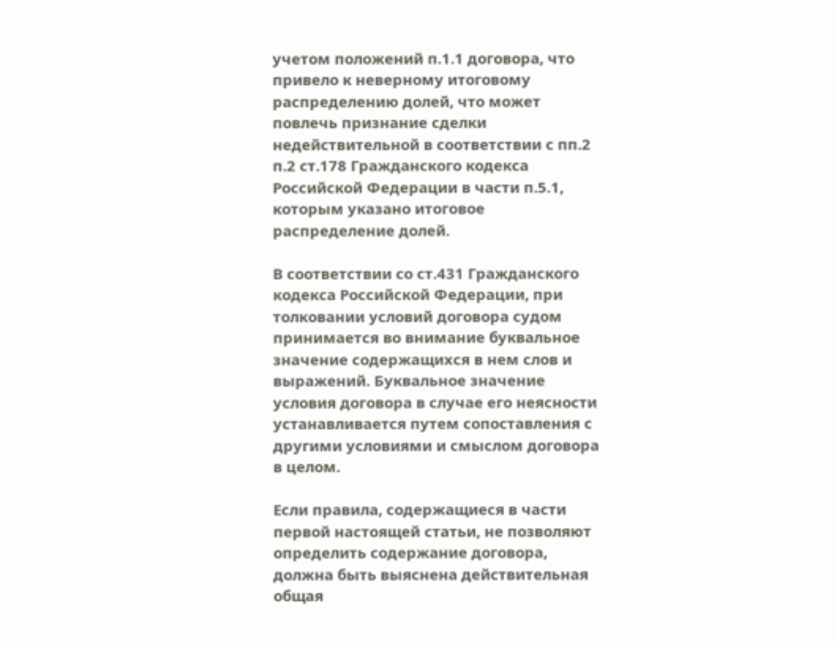учетом положений п.1.1 договора, что привело к неверному итоговому распределению долей, что может повлечь признание сделки недействительной в соответствии с пп.2 п.2 ст.178 Гражданского кодекса Российской Федерации в части п.5.1, которым указано итоговое распределение долей.

В соответствии со ст.431 Гражданского кодекса Российской Федерации, при толковании условий договора судом принимается во внимание буквальное значение содержащихся в нем слов и выражений. Буквальное значение условия договора в случае его неясности устанавливается путем сопоставления с другими условиями и смыслом договора в целом.

Если правила, содержащиеся в части первой настоящей статьи, не позволяют определить содержание договора, должна быть выяснена действительная общая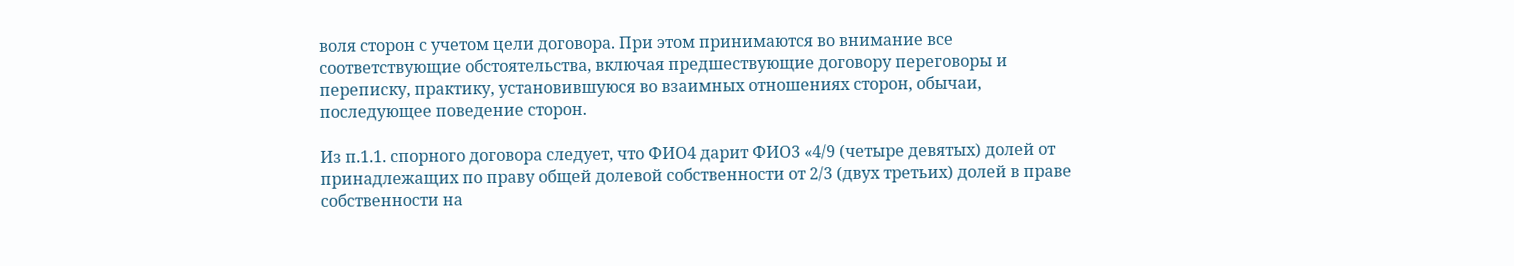воля сторон с учетом цели договора. При этом принимаются во внимание все соответствующие обстоятельства, включая предшествующие договору переговоры и переписку, практику, установившуюся во взаимных отношениях сторон, обычаи, последующее поведение сторон.

Из п.1.1. спорного договора следует, что ФИО4 дарит ФИО3 «4/9 (четыре девятых) долей от принадлежащих по праву общей долевой собственности от 2/3 (двух третьих) долей в праве собственности на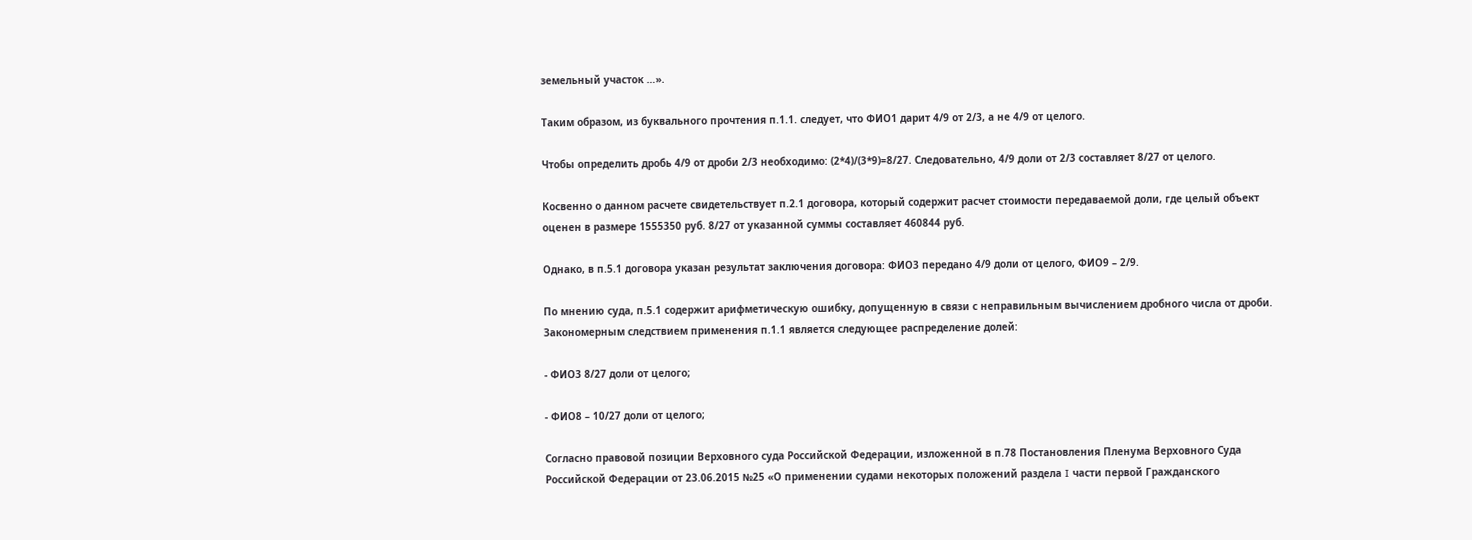земельный участок …».

Таким образом, из буквального прочтения п.1.1. следует, что ФИО1 дарит 4/9 от 2/3, а не 4/9 от целого.

Чтобы определить дробь 4/9 от дроби 2/3 необходимо: (2*4)/(3*9)=8/27. Следовательно, 4/9 доли от 2/3 составляет 8/27 от целого.

Косвенно о данном расчете свидетельствует п.2.1 договора, который содержит расчет стоимости передаваемой доли, где целый объект оценен в размере 1555350 руб. 8/27 от указанной суммы составляет 460844 руб.

Однако, в п.5.1 договора указан результат заключения договора: ФИО3 передано 4/9 доли от целого, ФИО9 – 2/9.

По мнению суда, п.5.1 содержит арифметическую ошибку, допущенную в связи с неправильным вычислением дробного числа от дроби. Закономерным следствием применения п.1.1 является следующее распределение долей:

- ФИО3 8/27 доли от целого;

- ФИО8 – 10/27 доли от целого;

Согласно правовой позиции Верховного суда Российской Федерации, изложенной в п.78 Постановления Пленума Верховного Суда Российской Федерации от 23.06.2015 №25 «О применении судами некоторых положений раздела I части первой Гражданского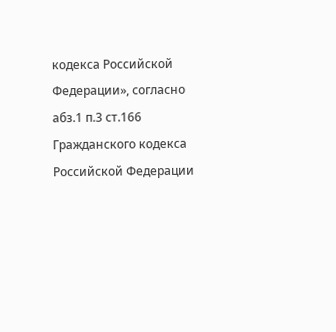кодекса Российской Федерации», согласно абз.1 п.3 ст.166 Гражданского кодекса Российской Федерации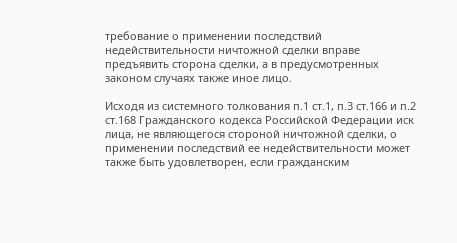требование о применении последствий недействительности ничтожной сделки вправе предъявить сторона сделки, а в предусмотренных законом случаях также иное лицо.

Исходя из системного толкования п.1 ст.1, п.3 ст.166 и п.2 ст.168 Гражданского кодекса Российской Федерации иск лица, не являющегося стороной ничтожной сделки, о применении последствий ее недействительности может также быть удовлетворен, если гражданским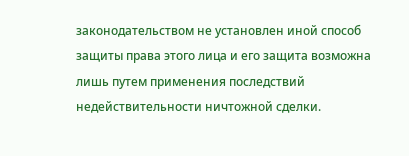законодательством не установлен иной способ защиты права этого лица и его защита возможна лишь путем применения последствий недействительности ничтожной сделки.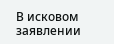В исковом заявлении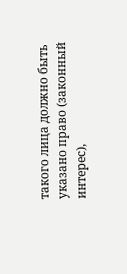такого лица должно быть указано право (законный интерес),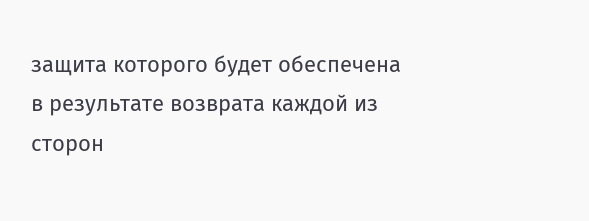защита которого будет обеспечена в результате возврата каждой из сторон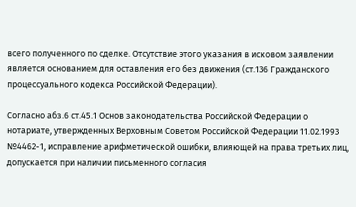всего полученного по сделке. Отсутствие этого указания в исковом заявлении является основанием для оставления его без движения (ст.136 Гражданского процессуального кодекса Российской Федерации).

Согласно абз.6 ст.45.1 Основ законодательства Российской Федерации о нотариате, утвержденных Верховным Советом Российской Федерации 11.02.1993 №4462-1, исправление арифметической ошибки, влияющей на права третьих лиц, допускается при наличии письменного согласия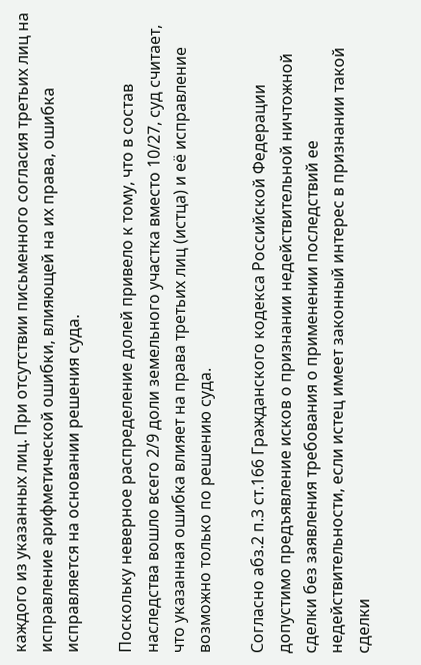каждого из указанных лиц. При отсутствии письменного согласия третьих лиц на исправление арифметической ошибки, влияющей на их права, ошибка исправляется на основании решения суда.

Поскольку неверное распределение долей привело к тому, что в состав наследства вошло всего 2/9 доли земельного участка вместо 10/27, суд считает, что указанная ошибка влияет на права третьих лиц (истца) и её исправление возможно только по решению суда.

Согласно абз.2 п.3 ст.166 Гражданского кодекса Российской Федерации допустимо предъявление исков о признании недействительной ничтожной сделки без заявления требования о применении последствий ее недействительности, если истец имеет законный интерес в признании такой сделки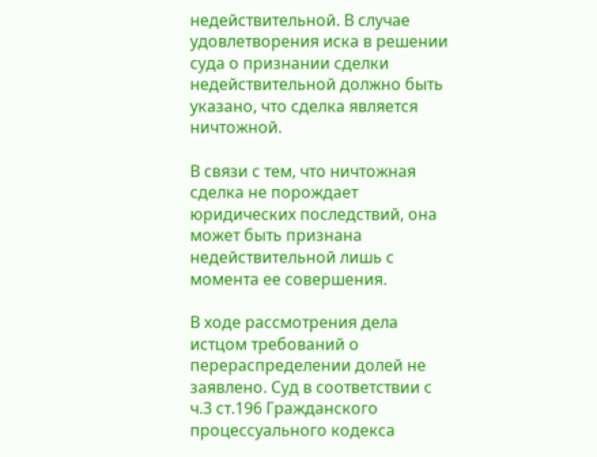недействительной. В случае удовлетворения иска в решении суда о признании сделки недействительной должно быть указано, что сделка является ничтожной.

В связи с тем, что ничтожная сделка не порождает юридических последствий, она может быть признана недействительной лишь с момента ее совершения.

В ходе рассмотрения дела истцом требований о перераспределении долей не заявлено. Суд в соответствии с ч.3 ст.196 Гражданского процессуального кодекса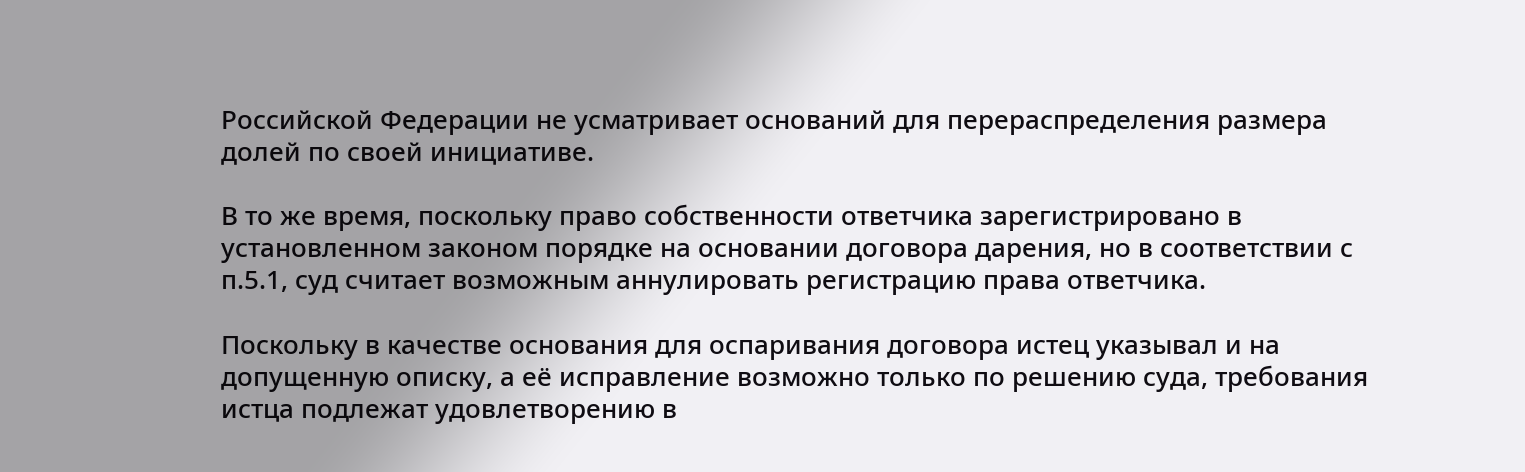Российской Федерации не усматривает оснований для перераспределения размера долей по своей инициативе.

В то же время, поскольку право собственности ответчика зарегистрировано в установленном законом порядке на основании договора дарения, но в соответствии с п.5.1, суд считает возможным аннулировать регистрацию права ответчика.

Поскольку в качестве основания для оспаривания договора истец указывал и на допущенную описку, а её исправление возможно только по решению суда, требования истца подлежат удовлетворению в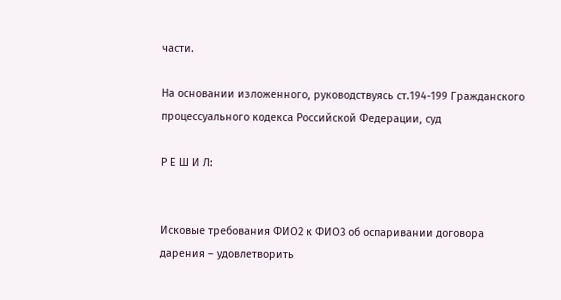части.

На основании изложенного, руководствуясь ст.194-199 Гражданского процессуального кодекса Российской Федерации, суд

Р Е Ш И Л:


Исковые требования ФИО2 к ФИО3 об оспаривании договора дарения – удовлетворить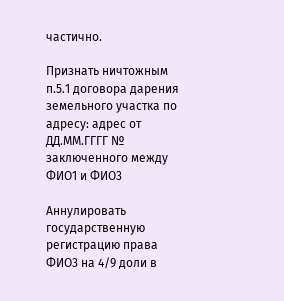частично.

Признать ничтожным п.5.1 договора дарения земельного участка по адресу: адрес от ДД.ММ.ГГГГ № заключенного между ФИО1 и ФИО3

Аннулировать государственную регистрацию права ФИО3 на 4/9 доли в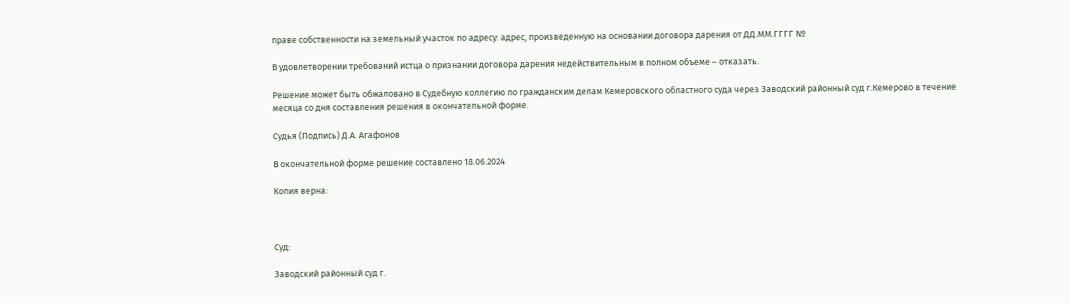праве собственности на земельный участок по адресу: адрес, произведенную на основании договора дарения от ДД.ММ.ГГГГ №

В удовлетворении требований истца о признании договора дарения недействительным в полном объеме – отказать.

Решение может быть обжаловано в Судебную коллегию по гражданским делам Кемеровского областного суда через Заводский районный суд г.Кемерово в течение месяца со дня составления решения в окончательной форме.

Судья (Подпись) Д.А. Агафонов

В окончательной форме решение составлено 18.06.2024

Копия верна:



Суд:

Заводский районный суд г.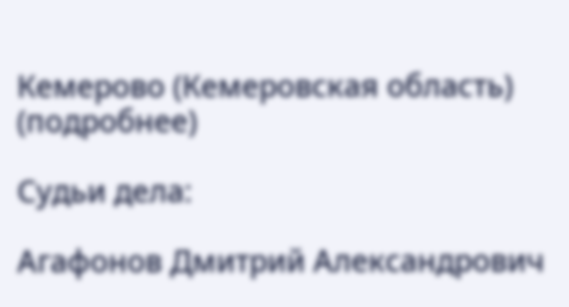Кемерово (Кемеровская область) (подробнее)

Судьи дела:

Агафонов Дмитрий Александрович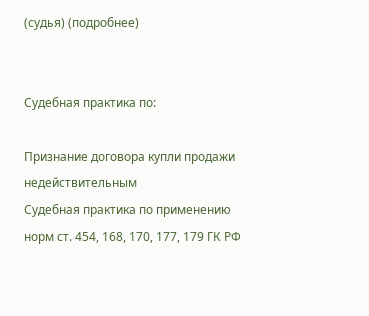(судья) (подробнее)


Судебная практика по:

Признание договора купли продажи недействительным
Судебная практика по применению норм ст. 454, 168, 170, 177, 179 ГК РФ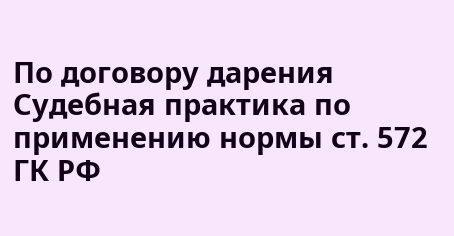По договору дарения
Судебная практика по применению нормы ст. 572 ГК РФ